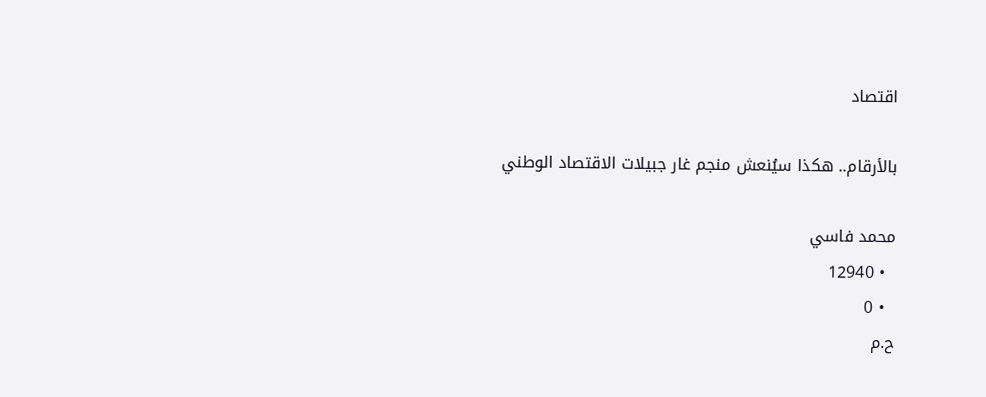اقتصاد

بالأرقام.. هكذا سيُنعش منجم غار جبيلات الاقتصاد الوطني

محمد فاسي
  • 12940
  • 0
ح.م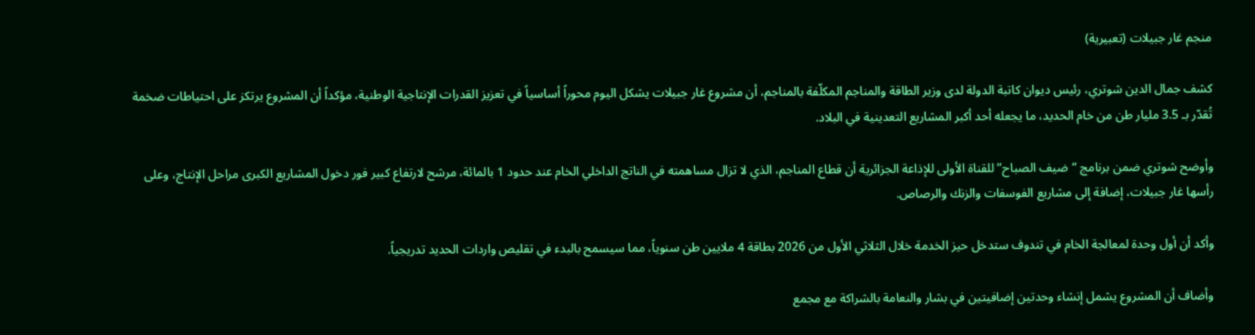منجم غار جبيلات (تعبيرية)

كشف جمال الدين شوتري، رئيس ديوان كاتبة الدولة لدى وزير الطاقة والمناجم المكلّفة بالمناجم، أن مشروع غار جبيلات يشكل اليوم محوراً أساسياً في تعزيز القدرات الإنتاجية الوطنية، مؤكداً أن المشروع يرتكز على احتياطات ضخمة تُقدّر بـ 3.5 مليار طن من خام الحديد، ما يجعله أحد أكبر المشاريع التعدينية في البلاد.

وأوضح شوتري ضمن برنامج “ضيف الصباح” للقناة الأولى للإذاعة الجزائرية أن قطاع المناجم، الذي لا تزال مساهمته في الناتج الداخلي الخام عند حدود 1 بالمائة، مرشح لارتفاع كبير فور دخول المشاريع الكبرى مراحل الإنتاج، وعلى رأسها غار جبيلات، إضافة إلى مشاريع الفوسفات والزنك والرصاص.

وأكد أن أول وحدة لمعالجة الخام في تندوف ستدخل حيز الخدمة خلال الثلاثي الأول من 2026 بطاقة 4 ملايين طن سنوياً، مما سيسمح بالبدء في تقليص واردات الحديد تدريجياً.

وأضاف أن المشروع يشمل إنشاء وحدتين إضافيتين في بشار والنعامة بالشراكة مع مجمع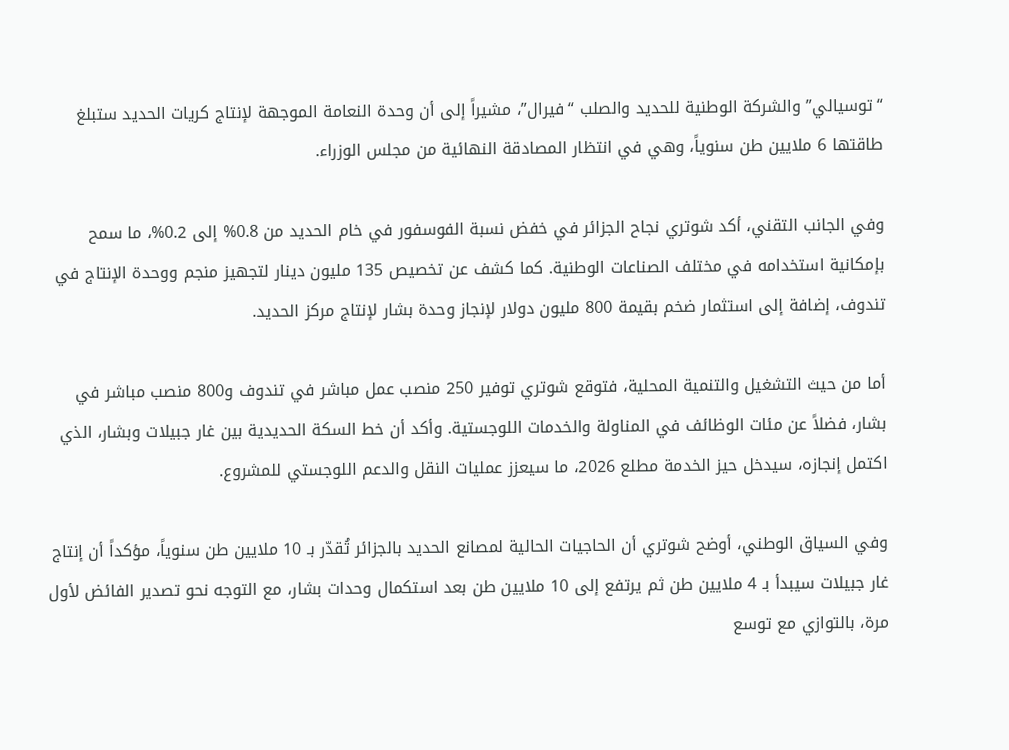“توسيالي” والشركة الوطنية للحديد والصلب “فيرال”، مشيراً إلى أن وحدة النعامة الموجهة لإنتاج كريات الحديد ستبلغ طاقتها 6 ملايين طن سنوياً، وهي في انتظار المصادقة النهائية من مجلس الوزراء.

وفي الجانب التقني، أكد شوتري نجاح الجزائر في خفض نسبة الفوسفور في خام الحديد من 0.8% إلى 0.2%، ما سمح بإمكانية استخدامه في مختلف الصناعات الوطنية. كما كشف عن تخصيص 135 مليون دينار لتجهيز منجم ووحدة الإنتاج في تندوف، إضافة إلى استثمار ضخم بقيمة 800 مليون دولار لإنجاز وحدة بشار لإنتاج مركز الحديد.

أما من حيث التشغيل والتنمية المحلية، فتوقع شوتري توفير 250 منصب عمل مباشر في تندوف و800 منصب مباشر في بشار، فضلاً عن مئات الوظائف في المناولة والخدمات اللوجستية. وأكد أن خط السكة الحديدية بين غار جبيلات وبشار، الذي اكتمل إنجازه، سيدخل حيز الخدمة مطلع 2026، ما سيعزز عمليات النقل والدعم اللوجستي للمشروع.

وفي السياق الوطني، أوضح شوتري أن الحاجيات الحالية لمصانع الحديد بالجزائر تُقدّر بـ 10 ملايين طن سنوياً، مؤكداً أن إنتاج غار جبيلات سيبدأ بـ 4 ملايين طن ثم يرتفع إلى 10 ملايين طن بعد استكمال وحدات بشار، مع التوجه نحو تصدير الفائض لأول مرة، بالتوازي مع توسع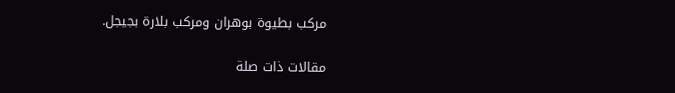مركب بطيوة بوهران ومركب بلارة بجيجل.

مقالات ذات صلة